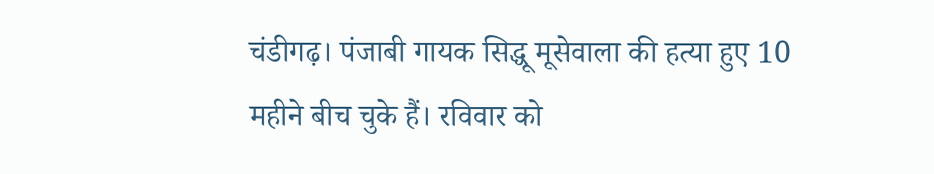चंडीगढ़। पंजाबी गायक सिद्धू मूसेवाला की हत्या हुए 10 महीने बीच चुके हैं। रविवार को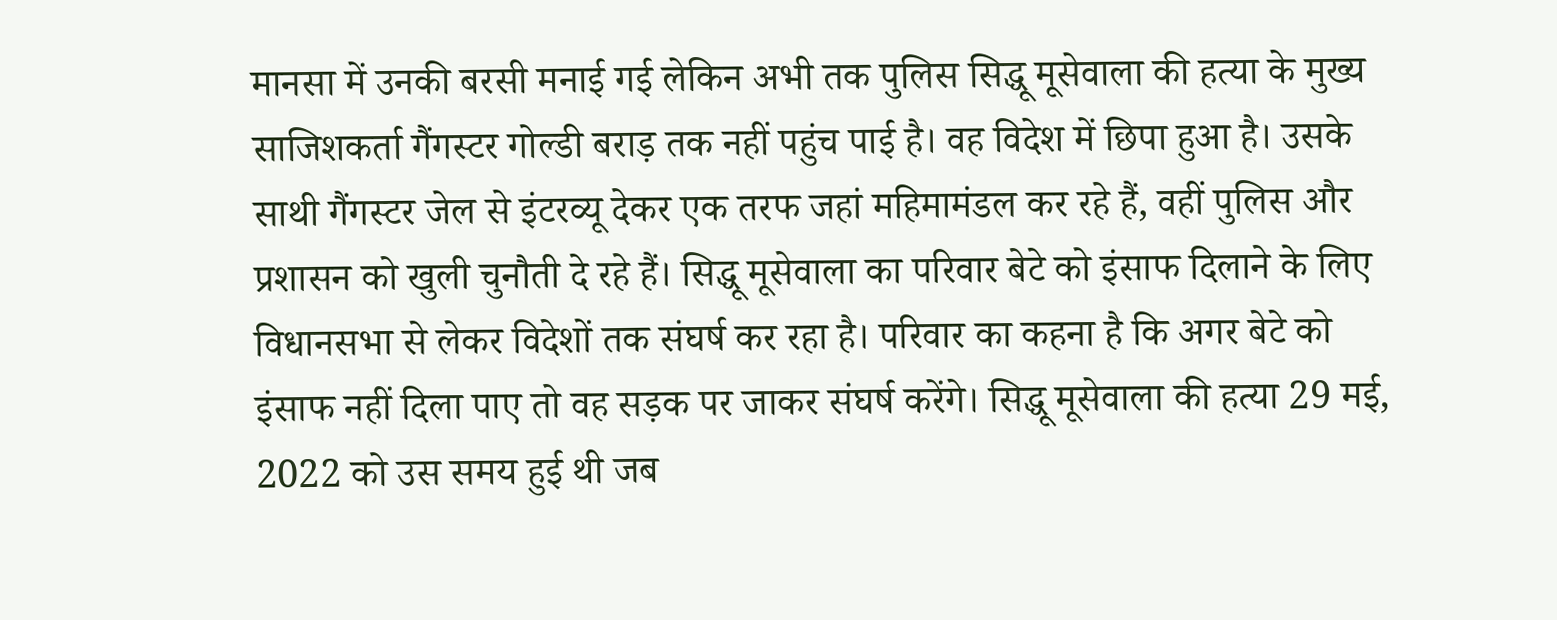मानसा में उनकी बरसी मनाई गई लेकिन अभी तक पुलिस सिद्धू मूसेवाला की हत्या के मुख्य साजिशकर्ता गैंगस्टर गोल्डी बराड़ तक नहीं पहुंच पाई है। वह विदेश में छिपा हुआ है। उसके साथी गैंगस्टर जेल से इंटरव्यू देकर एक तरफ जहां महिमामंडल कर रहे हैं, वहीं पुलिस और प्रशासन को खुली चुनौती दे रहे हैं। सिद्धू मूसेवाला का परिवार बेटे को इंसाफ दिलाने के लिए विधानसभा से लेकर विदेशों तक संघर्ष कर रहा है। परिवार का कहना है कि अगर बेटे को इंसाफ नहीं दिला पाए तो वह सड़क पर जाकर संघर्ष करेंगे। सिद्धू मूसेवाला की हत्या 29 मई, 2022 को उस समय हुई थी जब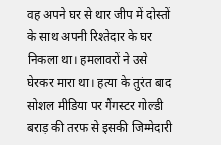वह अपने घर से थार जीप में दोस्तों के साथ अपनी रिश्तेदार के घर निकला था। हमलावरों ने उसे घेरकर मारा था। हत्या के तुरंत बाद सोशल मीडिया पर गैंगस्टर गोल्डी बराड़ की तरफ से इसकी जिम्मेदारी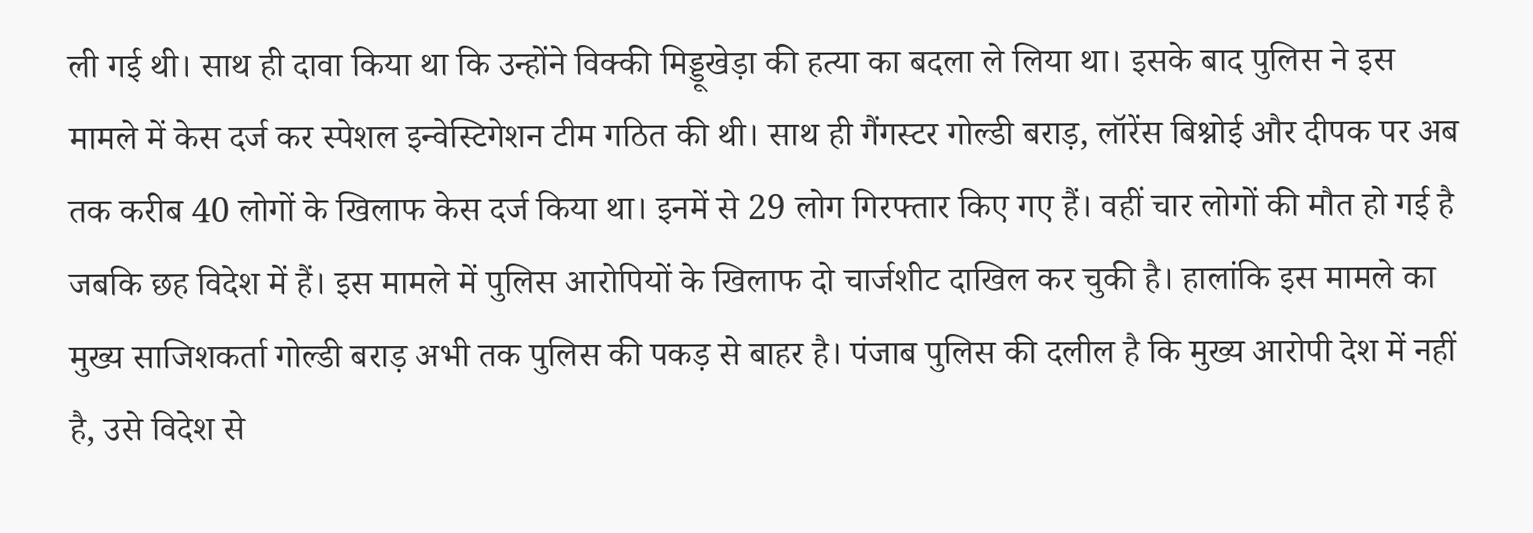ली गई थी। साथ ही दावा किया था कि उन्होंने विक्की मिड्डूखेड़ा की हत्या का बदला ले लिया था। इसके बाद पुलिस ने इस मामले में केस दर्ज कर स्पेशल इन्वेस्टिगेशन टीम गठित की थी। साथ ही गैंगस्टर गोल्डी बराड़, लॉरेंस बिश्नोई और दीपक पर अब तक करीब 40 लोगों के खिलाफ केस दर्ज किया था। इनमें से 29 लोग गिरफ्तार किए गए हैं। वहीं चार लोगों की मौत हो गई है जबकि छह विदेश में हैं। इस मामले में पुलिस आरोपियों के खिलाफ दो चार्जशीट दाखिल कर चुकी है। हालांकि इस मामले का मुख्य साजिशकर्ता गोल्डी बराड़ अभी तक पुलिस की पकड़ से बाहर है। पंजाब पुलिस की दलील है कि मुख्य आरोपी देश में नहीं है, उसे विदेश से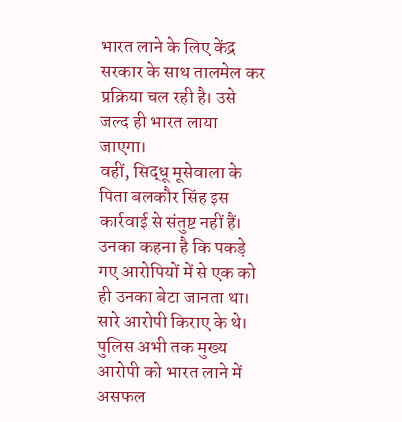भारत लाने के लिए केंद्र सरकार के साथ तालमेल कर प्रक्रिया चल रही है। उसे जल्द ही भारत लाया जाएगा।
वहीं, सिद्धू मूसेवाला के पिता बलकौर सिंह इस कार्रवाई से संतुष्ट नहीं हैं। उनका कहना है कि पकड़े गए आरोपियों में से एक को ही उनका बेटा जानता था। सारे आरोपी किराए के थे। पुलिस अभी तक मुख्य आरोपी को भारत लाने में असफल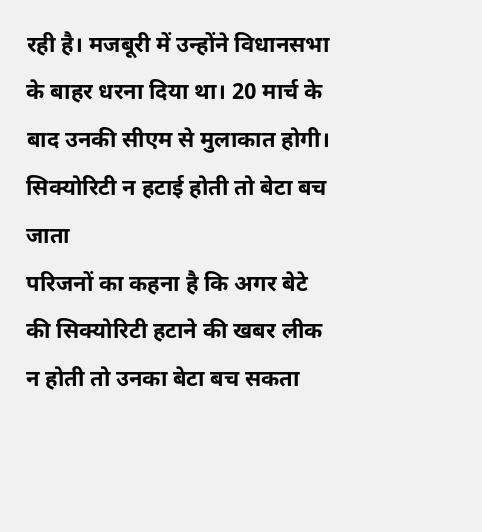रही है। मजबूरी में उन्होंने विधानसभा के बाहर धरना दिया था। 20 मार्च के बाद उनकी सीएम से मुलाकात होगी।
सिक्योरिटी न हटाई होती तो बेटा बच जाता
परिजनों का कहना है कि अगर बेटे की सिक्योरिटी हटाने की खबर लीक न होती तो उनका बेटा बच सकता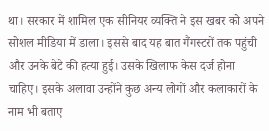था। सरकार में शामिल एक सीनियर व्यक्ति ने इस खबर को अपने सोशल मीडिया में डाला। इससे बाद यह बात गैंगस्टरों तक पहुंची और उनके बेटे की हत्या हुई। उसके खिलाफ केस दर्ज होना चाहिए। इसके अलावा उन्होंने कुछ अन्य लोगों और कलाकारों के नाम भी बताए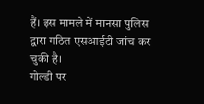हैं। इस मामले में मानसा पुलिस द्वारा गठित एसआईटी जांच कर चुकी है।
गोल्डी पर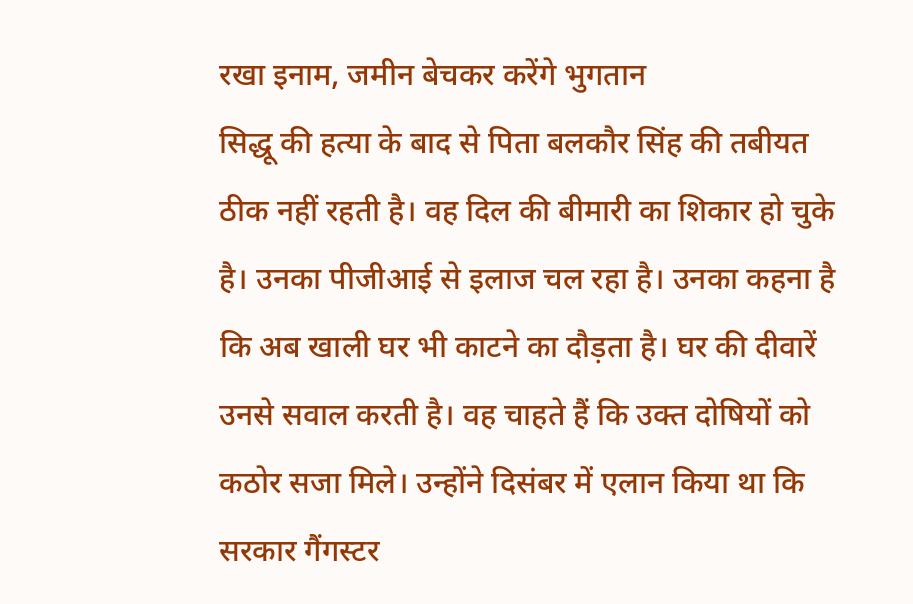रखा इनाम, जमीन बेचकर करेंगे भुगतान
सिद्धू की हत्या के बाद से पिता बलकौर सिंह की तबीयत ठीक नहीं रहती है। वह दिल की बीमारी का शिकार हो चुके है। उनका पीजीआई से इलाज चल रहा है। उनका कहना है कि अब खाली घर भी काटने का दौड़ता है। घर की दीवारें उनसे सवाल करती है। वह चाहते हैं कि उक्त दोषियों को कठोर सजा मिले। उन्होंने दिसंबर में एलान किया था कि सरकार गैंगस्टर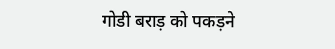गोडी बराड़ को पकड़ने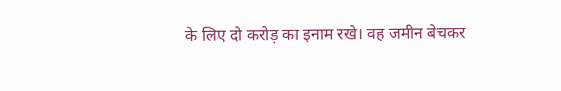के लिए दो करोड़ का इनाम रखे। वह जमीन बेचकर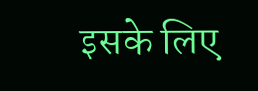इसके लिए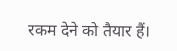रकम देने को तैयार हैं।